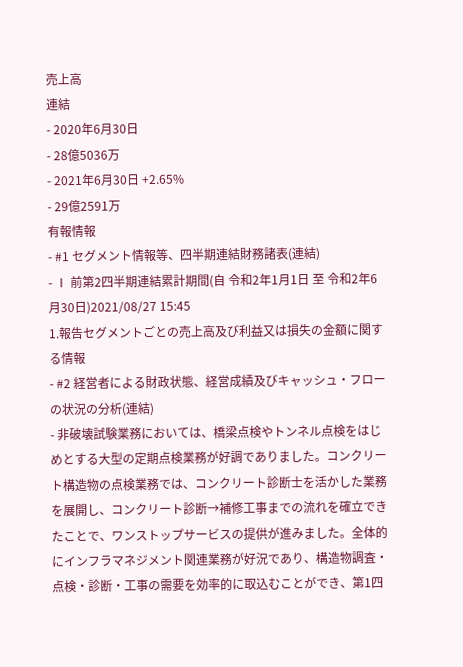売上高
連結
- 2020年6月30日
- 28億5036万
- 2021年6月30日 +2.65%
- 29億2591万
有報情報
- #1 セグメント情報等、四半期連結財務諸表(連結)
- Ⅰ 前第2四半期連結累計期間(自 令和2年1月1日 至 令和2年6月30日)2021/08/27 15:45
1.報告セグメントごとの売上高及び利益又は損失の金額に関する情報
- #2 経営者による財政状態、経営成績及びキャッシュ・フローの状況の分析(連結)
- 非破壊試験業務においては、橋梁点検やトンネル点検をはじめとする大型の定期点検業務が好調でありました。コンクリート構造物の点検業務では、コンクリート診断士を活かした業務を展開し、コンクリート診断→補修工事までの流れを確立できたことで、ワンストップサービスの提供が進みました。全体的にインフラマネジメント関連業務が好況であり、構造物調査・点検・診断・工事の需要を効率的に取込むことができ、第1四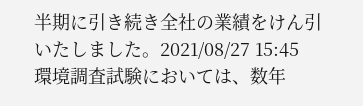半期に引き続き全社の業績をけん引いたしました。2021/08/27 15:45
環境調査試験においては、数年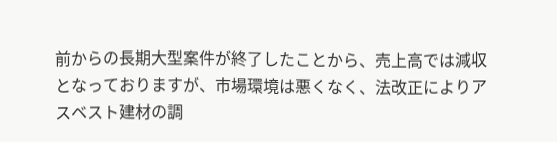前からの長期大型案件が終了したことから、売上高では減収となっておりますが、市場環境は悪くなく、法改正によりアスベスト建材の調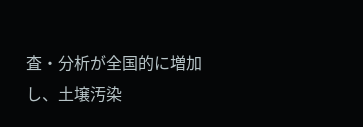査・分析が全国的に増加し、土壌汚染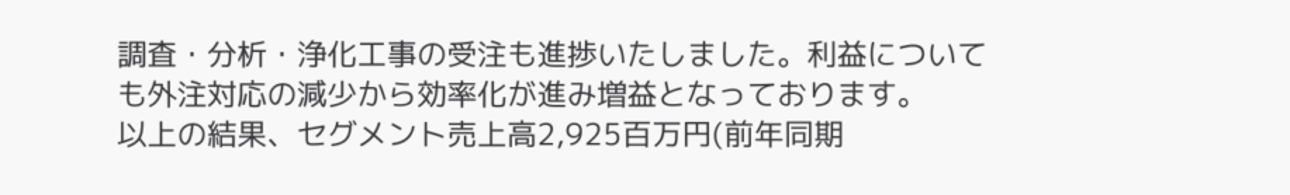調査・分析・浄化工事の受注も進捗いたしました。利益についても外注対応の減少から効率化が進み増益となっております。
以上の結果、セグメント売上高2,925百万円(前年同期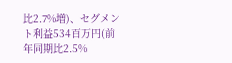比2.7%増)、セグメント利益534百万円(前年同期比2.5%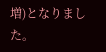増)となりました。